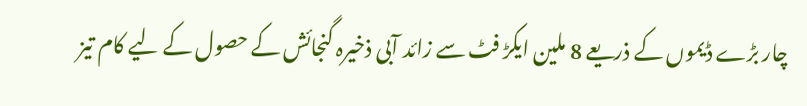چار بڑے ڈیموں کے ذریعے 8 ملین ایکڑ فٹ سے زائد آبی ذخیرہ گنجائش کے حصول کے لیے کام تیز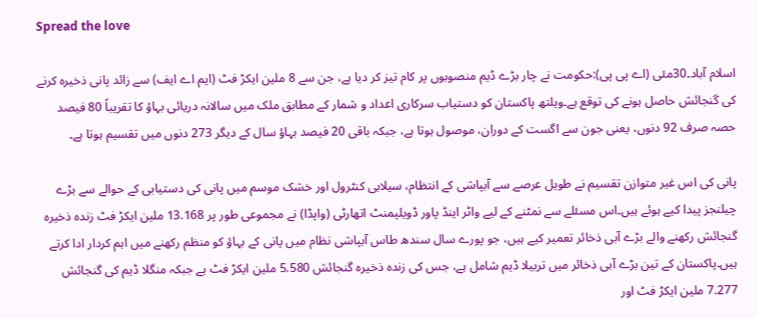Spread the love

اسلام آباد۔30مئی (اے پی پی):حکومت نے چار بڑے ڈیم منصوبوں پر کام تیز کر دیا ہے، جن سے 8 ملین ایکڑ فٹ (ایم اے ایف) سے زائد پانی ذخیرہ کرنے کی گنجائش حاصل ہونے کی توقع ہے۔ویلتھ پاکستان کو دستیاب سرکاری اعداد و شمار کے مطابق ملک میں سالانہ دریائی بہاؤ کا تقریباً 80 فیصد حصہ صرف 92 دنوں، یعنی جون سے اگست کے دوران، موصول ہوتا ہے، جبکہ باقی 20 فیصد بہاؤ سال کے دیگر 273 دنوں میں تقسیم ہوتا ہے۔

پانی کی اس غیر متوازن تقسیم نے طویل عرصے سے آبپاشی کے انتظام، سیلابی کنٹرول اور خشک موسم میں پانی کی دستیابی کے حوالے سے بڑے چیلنجز پیدا کیے ہوئے ہیں۔اس مسئلے سے نمٹنے کے لیے واٹر اینڈ پاور ڈویلپمنٹ اتھارٹی (واپڈا) نے مجموعی طور پر 13.168 ملین ایکڑ فٹ زندہ ذخیرہ گنجائش رکھنے والے بڑے آبی ذخائر تعمیر کیے ہیں، جو پورے سال سندھ طاس آبپاشی نظام میں پانی کے بہاؤ کو منظم رکھنے میں اہم کردار ادا کرتے ہیں۔پاکستان کے تین بڑے آبی ذخائر میں تربیلا ڈیم شامل ہے، جس کی زندہ ذخیرہ گنجائش 5.580 ملین ایکڑ فٹ ہے جبکہ منگلا ڈیم کی گنجائش 7.277 ملین ایکڑ فٹ اور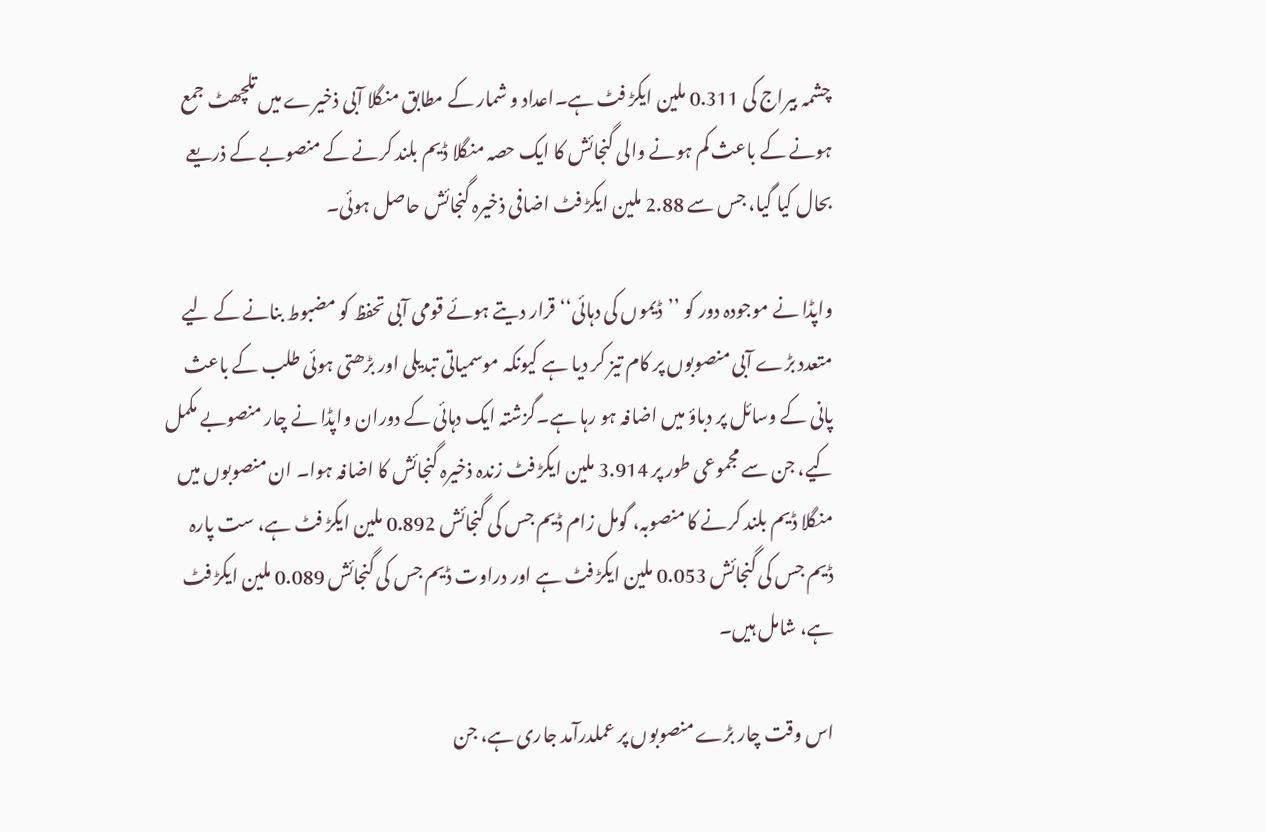چشمہ بیراج کی 0.311 ملین ایکڑ فٹ ہے۔اعداد و شمار کے مطابق منگلا آبی ذخیرے میں تلچھٹ جمع ہونے کے باعث کم ہونے والی گنجائش کا ایک حصہ منگلا ڈیم بلند کرنے کے منصوبے کے ذریعے بحال کیا گیا، جس سے 2.88 ملین ایکڑ فٹ اضافی ذخیرہ گنجائش حاصل ہوئی۔

واپڈا نے موجودہ دور کو ’’ڈیموں کی دہائی‘‘ قرار دیتے ہوئے قومی آبی تحفظ کو مضبوط بنانے کے لیے متعدد بڑے آبی منصوبوں پر کام تیز کر دیا ہے کیونکہ موسمیاتی تبدیلی اور بڑھتی ہوئی طلب کے باعث پانی کے وسائل پر دباؤ میں اضافہ ہو رہا ہے۔گزشتہ ایک دہائی کے دوران واپڈا نے چار منصوبے مکمل کیے، جن سے مجموعی طور پر 3.914 ملین ایکڑ فٹ زندہ ذخیرہ گنجائش کا اضافہ ہوا۔ ان منصوبوں میں منگلا ڈیم بلند کرنے کا منصوبہ، گومل زام ڈیم جس کی گنجائش 0.892 ملین ایکڑ فٹ ہے، ست پارہ ڈیم جس کی گنجائش 0.053 ملین ایکڑ فٹ ہے اور دراوت ڈیم جس کی گنجائش 0.089 ملین ایکڑ فٹ ہے، شامل ہیں۔

اس وقت چار بڑے منصوبوں پر عملدرآمد جاری ہے، جن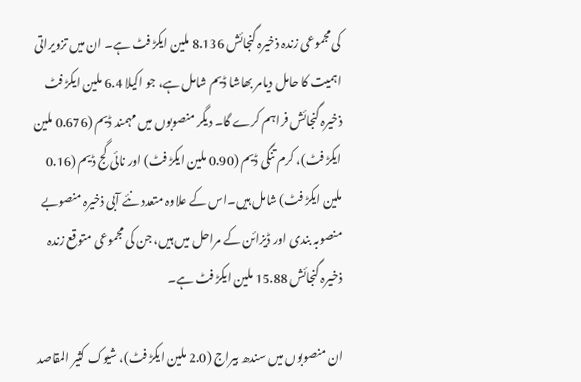کی مجموعی زندہ ذخیرہ گنجائش 8.136 ملین ایکڑ فٹ ہے۔ ان میں تزویراتی اہمیت کا حامل دیامر بھاشا ڈیم شامل ہے، جو اکیلا 6.4 ملین ایکڑ فٹ ذخیرہ گنجائش فراہم کرے گا۔ دیگر منصوبوں میں مہمند ڈیم (0.676 ملین ایکڑ فٹ)، کرم تنگی ڈیم (0.90 ملین ایکڑ فٹ) اور نائی گج ڈیم (0.16 ملین ایکڑ فٹ) شامل ہیں۔اس کے علاوہ متعدد نئے آبی ذخیرہ منصوبے منصوبہ بندی اور ڈیزائن کے مراحل میں ہیں، جن کی مجموعی متوقع زندہ ذخیرہ گنجائش 15.88 ملین ایکڑ فٹ ہے۔

ان منصوبوں میں سندھ بیراج (2.0 ملین ایکڑ فٹ)، شیوک کثیر المقاصد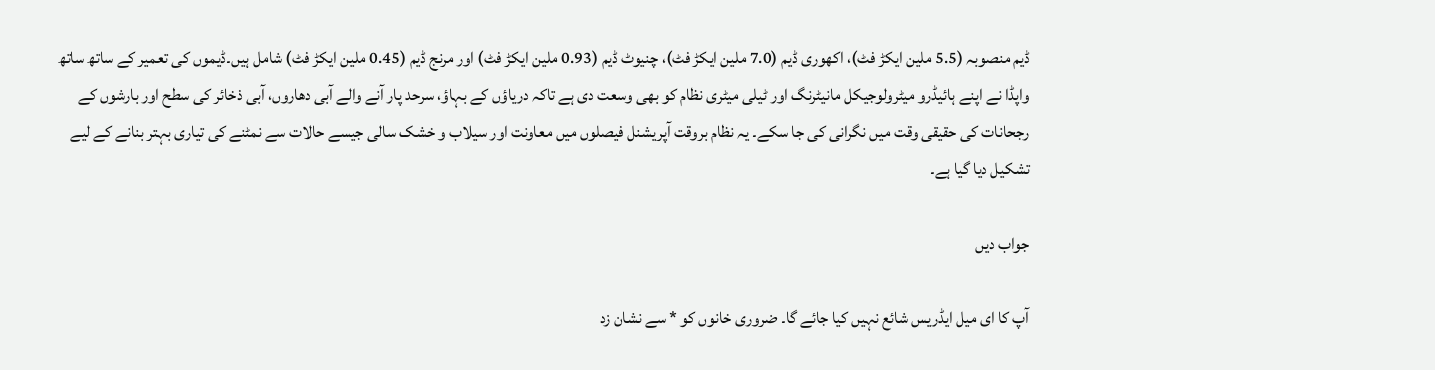ڈیم منصوبہ (5.5 ملین ایکڑ فٹ)، اکھوری ڈیم (7.0 ملین ایکڑ فٹ)، چنیوٹ ڈیم (0.93 ملین ایکڑ فٹ) اور مرنج ڈیم (0.45 ملین ایکڑ فٹ) شامل ہیں۔ڈیموں کی تعمیر کے ساتھ ساتھ واپڈا نے اپنے ہائیڈرو میٹرولوجیکل مانیٹرنگ اور ٹیلی میٹری نظام کو بھی وسعت دی ہے تاکہ دریاؤں کے بہاؤ، سرحد پار آنے والے آبی دھاروں، آبی ذخائر کی سطح اور بارشوں کے رجحانات کی حقیقی وقت میں نگرانی کی جا سکے۔ یہ نظام بروقت آپریشنل فیصلوں میں معاونت اور سیلاب و خشک سالی جیسے حالات سے نمٹنے کی تیاری بہتر بنانے کے لیے تشکیل دیا گیا ہے۔

جواب دیں

آپ کا ای میل ایڈریس شائع نہیں کیا جائے گا۔ ضروری خانوں کو * سے نشان زد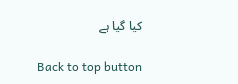کیا گیا ہے

Back to top button